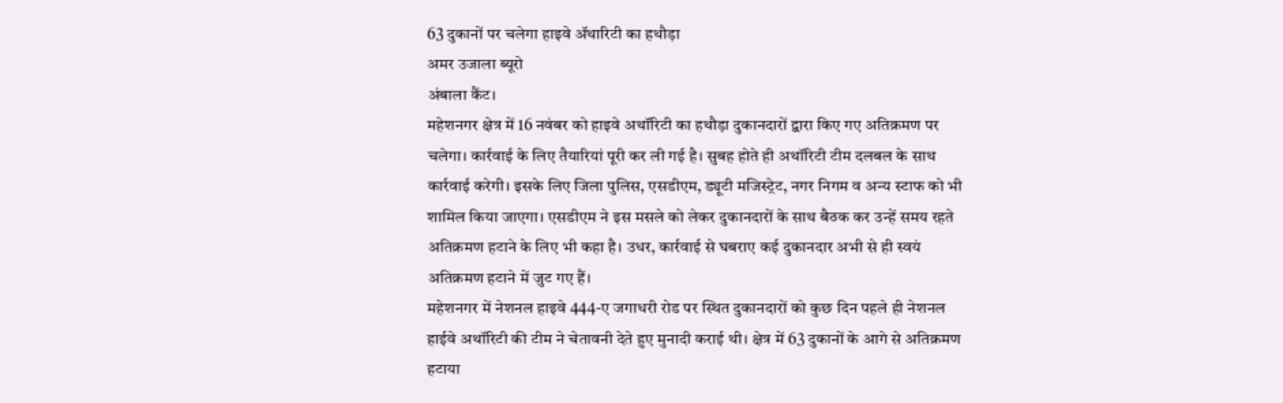63 दुकानों पर चलेगा हाइवे ॲथारिटी का हथौड़ा
अमर उजाला ब्यूरो
अंबाला कैंट।
महेशनगर क्षेत्र में 16 नवंबर को हाइवे अथॉरिटी का हथौड़ा दुकानदारों द्वारा किए गए अतिक्रमण पर चलेगा। कार्रवाई के लिए तैयारियां पूरी कर ली गई है। सुबह होते ही अथॉरिटी टीम दलबल के साथ कार्रवाई करेगी। इसके लिए जिला पुलिस, एसडीएम, ड्यूटी मजिस्ट्रेट, नगर निगम व अन्य स्टाफ को भी शामिल किया जाएगा। एसडीएम ने इस मसले को लेकर दुकानदारों के साथ बैठक कर उन्हें समय रहते अतिक्रमण हटाने के लिए भी कहा है। उधर, कार्रवाई से घबराए कई दुकानदार अभी से ही स्वयं अतिक्रमण हटाने में जुट गए हैं।
महेशनगर में नेशनल हाइवे 444-ए जगाधरी रोड पर स्थित दुकानदारों को कुछ दिन पहले ही नेशनल हाईवे अथॉरिटी की टीम ने चेतावनी देते हुए मुनादी कराई थी। क्षेत्र में 63 दुकानों के आगे से अतिक्रमण हटाया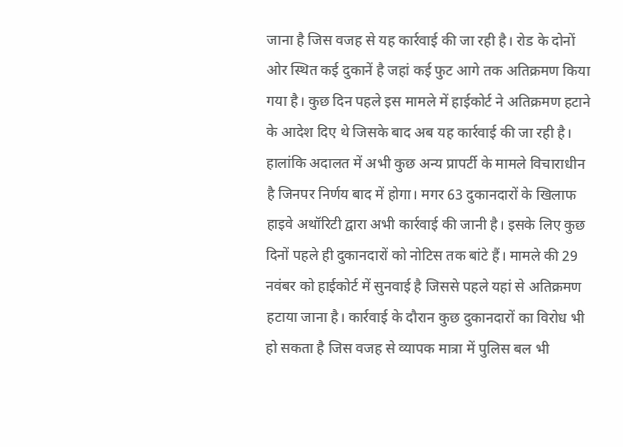जाना है जिस वजह से यह कार्रवाई की जा रही है। रोड के दोनों ओर स्थित कई दुकानें है जहां कई फुट आगे तक अतिक्रमण किया गया है। कुछ दिन पहले इस मामले में हाईकोर्ट ने अतिक्रमण हटाने के आदेश दिए थे जिसके बाद अब यह कार्रवाई की जा रही है। हालांकि अदालत में अभी कुछ अन्य प्रापर्टी के मामले विचाराधीन है जिनपर निर्णय बाद में होगा। मगर 63 दुकानदारों के खिलाफ हाइवे अथॉरिटी द्वारा अभी कार्रवाई की जानी है। इसके लिए कुछ दिनों पहले ही दुकानदारों को नोटिस तक बांटे हैं। मामले की 29 नवंबर को हाईकोर्ट में सुनवाई है जिससे पहले यहां से अतिक्रमण हटाया जाना है। कार्रवाई के दौरान कुछ दुकानदारों का विरोध भी हो सकता है जिस वजह से व्यापक मात्रा में पुलिस बल भी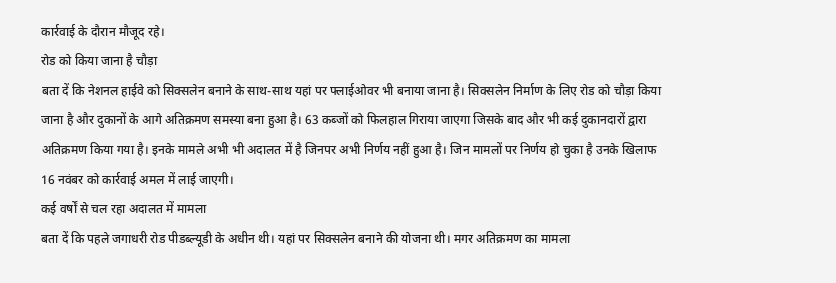कार्रवाई के दौरान मौजूद रहे।
रोड को किया जाना है चौड़ा
बता दें कि नेशनल हाईवे को सिक्सलेन बनाने के साथ-साथ यहां पर फ्लाईओवर भी बनाया जाना है। सिक्सलेन निर्माण के लिए रोड को चौड़ा किया जाना है और दुकानों के आगे अतिक्रमण समस्या बना हुआ है। 63 कब्जों को फिलहाल गिराया जाएगा जिसके बाद और भी कई दुकानदारों द्वारा अतिक्रमण किया गया है। इनके मामले अभी भी अदालत में है जिनपर अभी निर्णय नहीं हुआ है। जिन मामलों पर निर्णय हो चुका है उनके खिलाफ 16 नवंबर को कार्रवाई अमल में लाई जाएगी।
कई वर्षों से चल रहा अदालत में मामला
बता दें कि पहले जगाधरी रोड पीडब्ल्यूडी के अधीन थी। यहां पर सिक्सलेन बनाने की योजना थी। मगर अतिक्रमण का मामला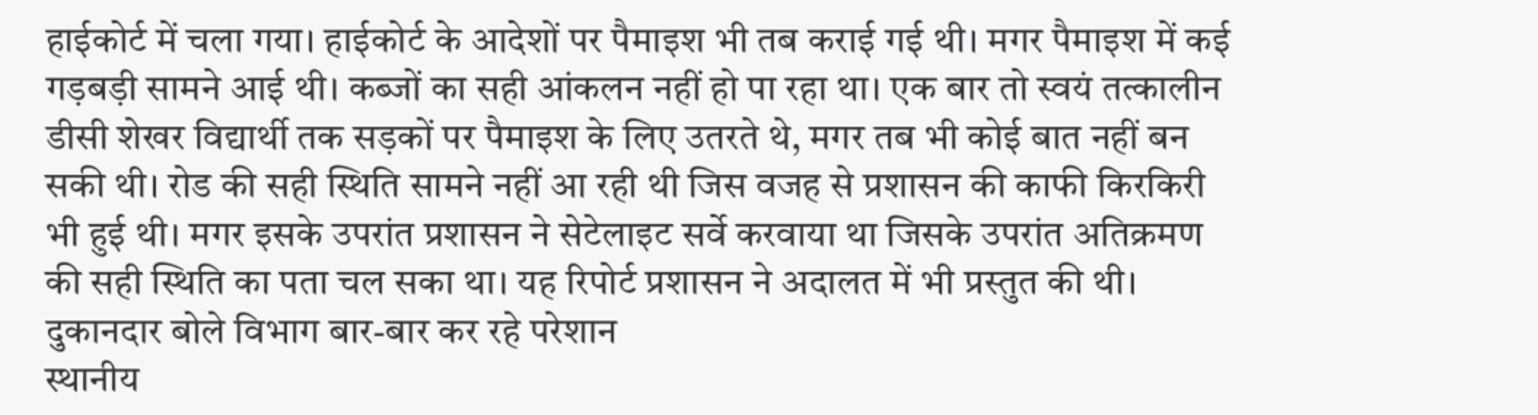हाईकोर्ट में चला गया। हाईकोर्ट के आदेशों पर पैमाइश भी तब कराई गई थी। मगर पैमाइश में कई गड़बड़ी सामने आई थी। कब्जों का सही आंकलन नहीं हो पा रहा था। एक बार तो स्वयं तत्कालीन डीसी शेखर विद्यार्थी तक सड़कों पर पैमाइश के लिए उतरते थे, मगर तब भी कोई बात नहीं बन सकी थी। रोड की सही स्थिति सामने नहीं आ रही थी जिस वजह से प्रशासन की काफी किरकिरी भी हुई थी। मगर इसके उपरांत प्रशासन ने सेटेलाइट सर्वे करवाया था जिसके उपरांत अतिक्रमण की सही स्थिति का पता चल सका था। यह रिपोर्ट प्रशासन ने अदालत में भी प्रस्तुत की थी।
दुकानदार बोले विभाग बार-बार कर रहे परेशान
स्थानीय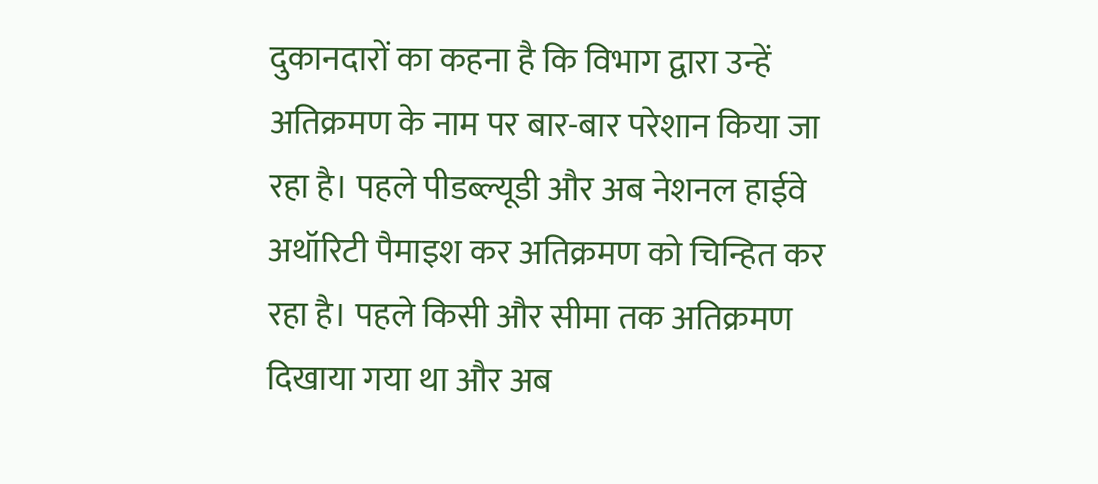दुकानदारों का कहना है कि विभाग द्वारा उन्हें अतिक्रमण के नाम पर बार-बार परेशान किया जा रहा है। पहले पीडब्ल्यूडी और अब नेशनल हाईवे अथॉरिटी पैमाइश कर अतिक्रमण को चिन्हित कर रहा है। पहले किसी और सीमा तक अतिक्रमण दिखाया गया था और अब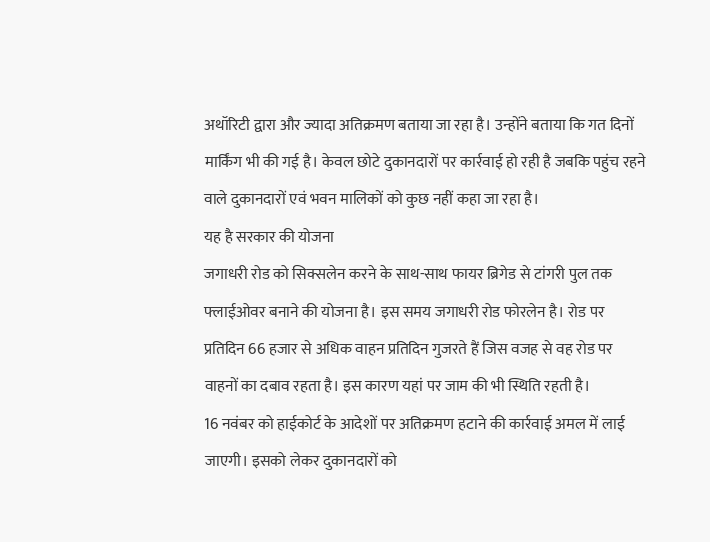अथॉरिटी द्वारा और ज्यादा अतिक्रमण बताया जा रहा है। उन्होंने बताया कि गत दिनों मार्किंग भी की गई है। केवल छोटे दुकानदारों पर कार्रवाई हो रही है जबकि पहुंच रहने वाले दुकानदारों एवं भवन मालिकों को कुछ नहीं कहा जा रहा है।
यह है सरकार की योजना
जगाधरी रोड को सिक्सलेन करने के साथ-साथ फायर ब्रिगेड से टांगरी पुल तक फ्लाईओवर बनाने की योजना है। इस समय जगाधरी रोड फोरलेन है। रोड पर प्रतिदिन 66 हजार से अधिक वाहन प्रतिदिन गुजरते हैं जिस वजह से वह रोड पर वाहनों का दबाव रहता है। इस कारण यहां पर जाम की भी स्थिति रहती है।
16 नवंबर को हाईकोर्ट के आदेशों पर अतिक्रमण हटाने की कार्रवाई अमल में लाई जाएगी। इसको लेकर दुकानदारों को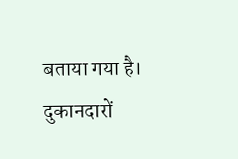बताया गया है। दुकानदारों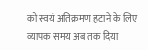को स्वयं अतिक्रमण हटाने के लिए व्यापक समय अब तक दिया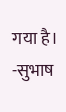गया है। -सुभाष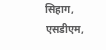सिहाग, एसडीएम,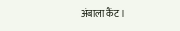अंबाला कैंट।